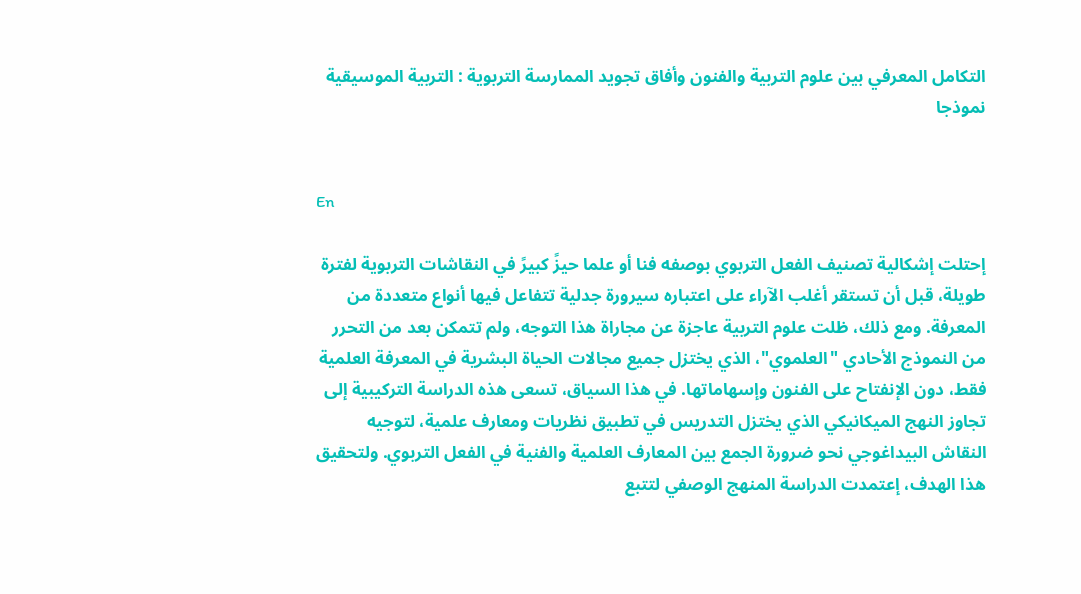التكامل المعرفي بين علوم التربية والفنون وأفاق تجويد الممارسة التربوية : التربية الموسيقية نموذجا


En

إحتلت إشكالية تصنيف الفعل التربوي بوصفه فنا أو علما حيزً كبيرً في النقاشات التربوية لفترة طويلة، قبل أن تستقر أغلب الآراء على اعتباره سيرورة جدلية تتفاعل فيها أنواع متعددة من المعرفة. ومع ذلك، ظلت علوم التربية عاجزة عن مجاراة هذا التوجه، ولم تتمكن بعد من التحرر من النموذج الأحادي "العلموي"، الذي يختزل جميع مجالات الحياة البشرية في المعرفة العلمية فقط، دون الإنفتاح على الفنون وإسهاماتها. في هذا السياق، تسعى هذه الدراسة التركيبية إلى تجاوز النهج الميكانيكي الذي يختزل التدريس في تطبيق نظريات ومعارف علمية، لتوجيه النقاش البيداغوجي نحو ضرورة الجمع بين المعارف العلمية والفنية في الفعل التربوي. ولتحقيق هذا الهدف، إعتمدت الدراسة المنهج الوصفي لتتبع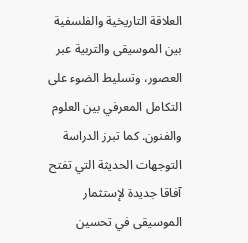العلاقة التاريخية والفلسفية بين الموسيقى والتربية عبر العصور، وتسليط الضوء على التكامل المعرفي بين العلوم والفنون. كما تبرز الدراسة التوجهات الحديثة التي تفتح آفاقا جديدة لإستثمار الموسيقى في تحسين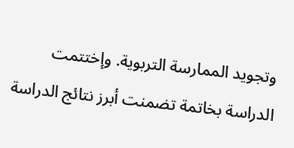وتجويد الممارسة التربوية. وإختتمت الدراسة بخاتمة تضمنت أبرز نتائج الدراسة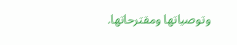وتوصياتها ومقترحاتها.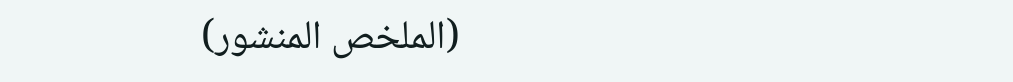(الملخص المنشور)